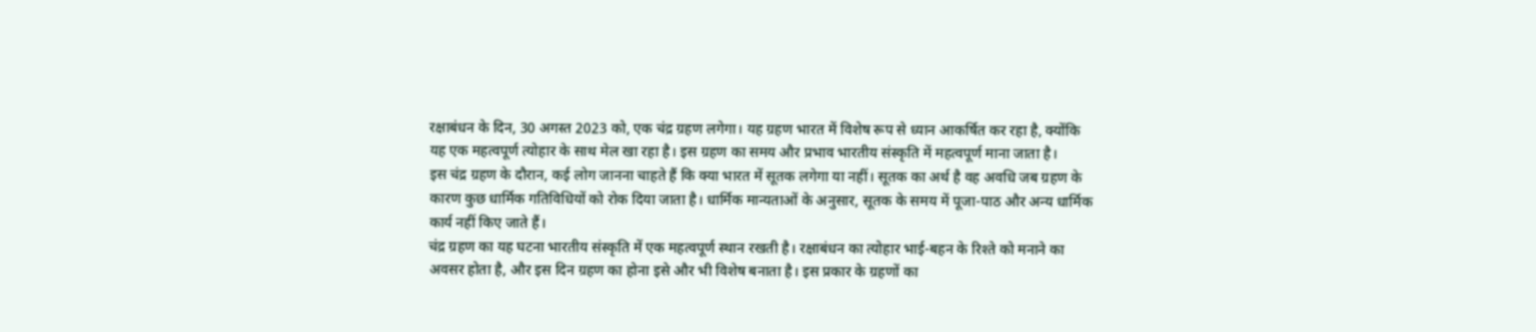रक्षाबंधन के दिन, 30 अगस्त 2023 को, एक चंद्र ग्रहण लगेगा। यह ग्रहण भारत में विशेष रूप से ध्यान आकर्षित कर रहा है, क्योंकि यह एक महत्वपूर्ण त्योहार के साथ मेल खा रहा है। इस ग्रहण का समय और प्रभाव भारतीय संस्कृति में महत्वपूर्ण माना जाता है।
इस चंद्र ग्रहण के दौरान, कई लोग जानना चाहते हैं कि क्या भारत में सूतक लगेगा या नहीं। सूतक का अर्थ है वह अवधि जब ग्रहण के कारण कुछ धार्मिक गतिविधियों को रोक दिया जाता है। धार्मिक मान्यताओं के अनुसार, सूतक के समय में पूजा-पाठ और अन्य धार्मिक कार्य नहीं किए जाते हैं।
चंद्र ग्रहण का यह घटना भारतीय संस्कृति में एक महत्वपूर्ण स्थान रखती है। रक्षाबंधन का त्योहार भाई-बहन के रिश्ते को मनाने का अवसर होता है, और इस दिन ग्रहण का होना इसे और भी विशेष बनाता है। इस प्रकार के ग्रहणों का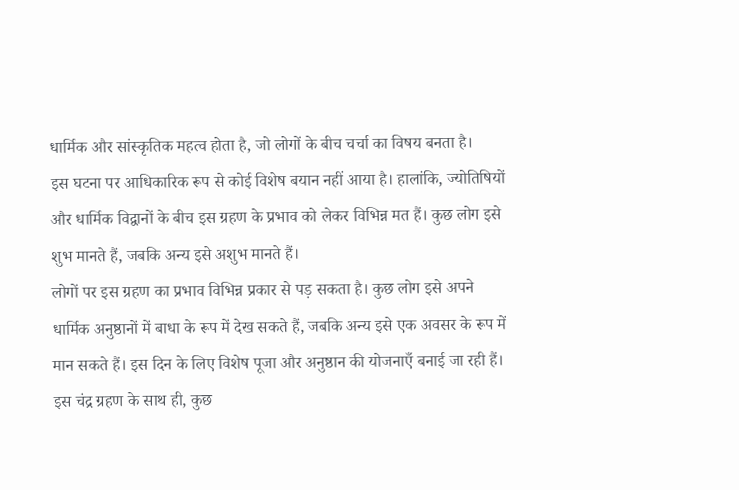धार्मिक और सांस्कृतिक महत्व होता है, जो लोगों के बीच चर्चा का विषय बनता है।
इस घटना पर आधिकारिक रूप से कोई विशेष बयान नहीं आया है। हालांकि, ज्योतिषियों और धार्मिक विद्वानों के बीच इस ग्रहण के प्रभाव को लेकर विभिन्न मत हैं। कुछ लोग इसे शुभ मानते हैं, जबकि अन्य इसे अशुभ मानते हैं।
लोगों पर इस ग्रहण का प्रभाव विभिन्न प्रकार से पड़ सकता है। कुछ लोग इसे अपने धार्मिक अनुष्ठानों में बाधा के रूप में देख सकते हैं, जबकि अन्य इसे एक अवसर के रूप में मान सकते हैं। इस दिन के लिए विशेष पूजा और अनुष्ठान की योजनाएँ बनाई जा रही हैं।
इस चंद्र ग्रहण के साथ ही, कुछ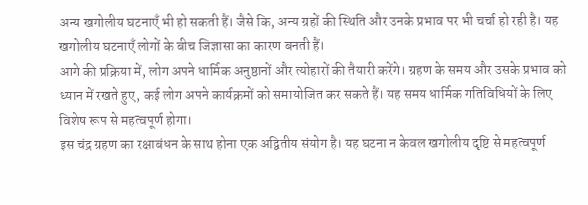अन्य खगोलीय घटनाएँ भी हो सकती हैं। जैसे कि, अन्य ग्रहों की स्थिति और उनके प्रभाव पर भी चर्चा हो रही है। यह खगोलीय घटनाएँ लोगों के बीच जिज्ञासा का कारण बनती हैं।
आगे की प्रक्रिया में, लोग अपने धार्मिक अनुष्ठानों और त्योहारों की तैयारी करेंगे। ग्रहण के समय और उसके प्रभाव को ध्यान में रखते हुए, कई लोग अपने कार्यक्रमों को समायोजित कर सकते हैं। यह समय धार्मिक गतिविधियों के लिए विशेष रूप से महत्वपूर्ण होगा।
इस चंद्र ग्रहण का रक्षाबंधन के साथ होना एक अद्वितीय संयोग है। यह घटना न केवल खगोलीय दृष्टि से महत्वपूर्ण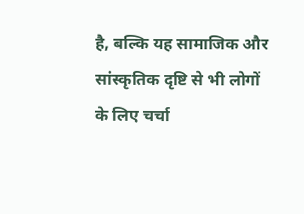है, बल्कि यह सामाजिक और सांस्कृतिक दृष्टि से भी लोगों के लिए चर्चा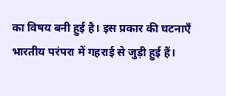का विषय बनी हुई है। इस प्रकार की घटनाएँ भारतीय परंपरा में गहराई से जुड़ी हुई हैं।